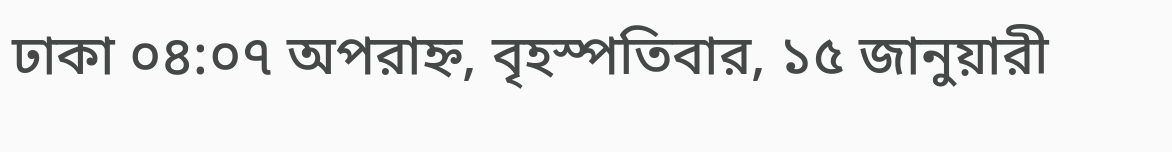ঢাকা ০৪:০৭ অপরাহ্ন, বৃহস্পতিবার, ১৫ জানুয়ারী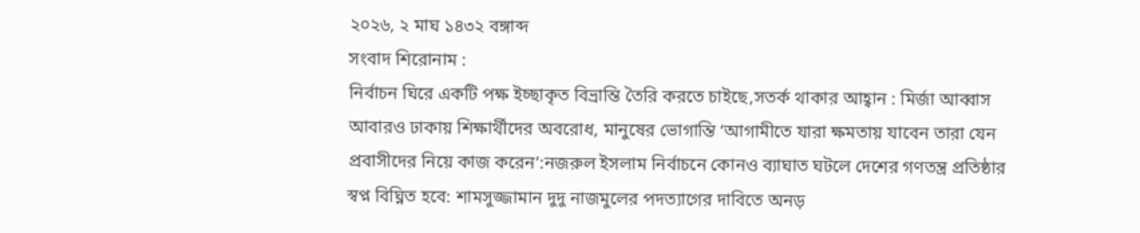২০২৬, ২ মাঘ ১৪৩২ বঙ্গাব্দ
সংবাদ শিরোনাম :
নির্বাচন ঘিরে একটি পক্ষ ইচ্ছাকৃত বিভ্রান্তি তৈরি করতে চাইছে,সতর্ক থাকার আহ্বান : মির্জা আব্বাস আবারও ঢাকায় শিক্ষার্থীদের অবরোধ, মানুষের ভোগান্তি ‘আগামীতে যারা ক্ষমতায় যাবেন তারা যেন প্রবাসীদের নিয়ে কাজ করেন’:নজরুল ইসলাম নির্বাচনে কোনও ব্যাঘাত ঘটলে দেশের গণতন্ত্র প্রতিষ্ঠার স্বপ্ন বিঘ্নিত হবে: শামসুজ্জামান দুদু নাজমুলের পদত্যাগের দাবিতে অনড়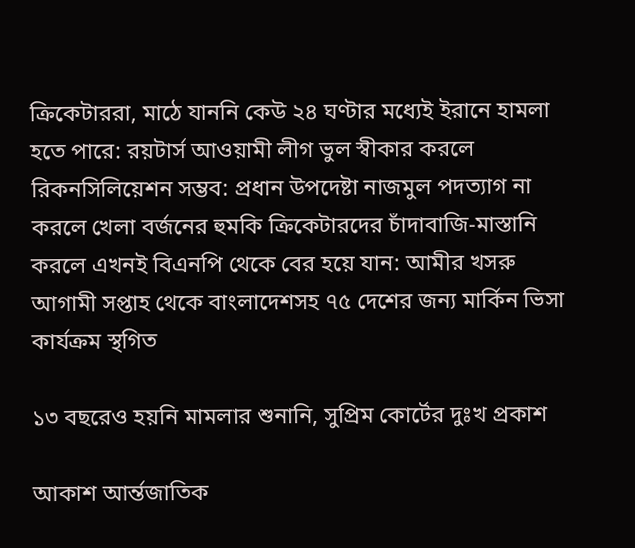ক্রিকেটাররা, মাঠে যাননি কেউ ২৪ ঘণ্টার মধ্যেই ইরানে হামলা হতে পারে: রয়টার্স আওয়ামী লীগ ভুল স্বীকার করলে রিকনসিলিয়েশন সম্ভব: প্রধান উপদেষ্টা নাজমুল পদত্যাগ না করলে খেলা বর্জনের হুমকি ক্রিকেটারদের চাঁদাবাজি-মাস্তানি করলে এখনই বিএনপি থেকে বের হয়ে যান: আমীর খসরু আগামী সপ্তাহ থেকে বাংলাদেশসহ ৭৫ দেশের জন্য মার্কিন ভিসা কার্যক্রম স্থগিত

১৩ বছরেও হয়নি মামলার শুনানি, সুপ্রিম কোর্টের দুঃখ প্রকাশ

আকাশ আর্ন্তজাতিক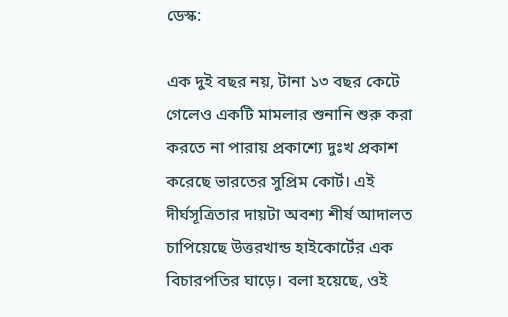ডেস্ক:

এক দুই বছর নয়, টানা ১৩ বছর কেটে গেলেও একটি মামলার শুনানি শুরু করা করতে না পারায় প্রকাশ্যে দুঃখ প্রকাশ করেছে ভারতের সুপ্রিম কোর্ট। এই দীর্ঘসূত্রিতার দায়টা অবশ্য শীর্ষ আদালত চাপিয়েছে উত্তরখান্ড হাইকোর্টের এক বিচারপতির ঘাড়ে। বলা হয়েছে, ওই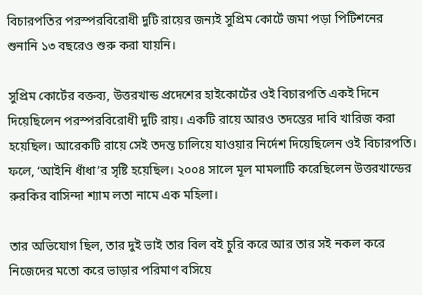বিচারপতির পরস্পরবিরোধী দুটি রায়ের জন্যই সুপ্রিম কোর্টে জমা পড়া পিটিশনের শুনানি ১৩ বছরেও শুরু করা যায়নি।

সুপ্রিম কোর্টের বক্তব্য, উত্তরখান্ড প্রদেশের হাইকোর্টের ওই বিচারপতি একই দিনে দিয়েছিলেন পরস্পরবিরোধী দুটি রায়। একটি রায়ে আরও তদন্তের দাবি খারিজ করা হয়েছিল। আরেকটি রায়ে সেই তদন্ত চালিয়ে যাওয়ার নির্দেশ দিয়েছিলেন ওই বিচারপতি। ফলে, ‘আইনি ধাঁধা’র সৃষ্টি হয়েছিল। ২০০৪ সালে মূল মামলাটি করেছিলেন উত্তরখান্ডের রুরকির বাসিন্দা শ্যাম লতা নামে এক মহিলা।

তার অভিযোগ ছিল, তার দুই ভাই তার বিল বই চুরি করে আর তার সই নকল করে নিজেদের মতো করে ভাড়ার পরিমাণ বসিয়ে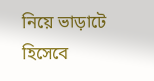নিয়ে ভাড়াটে হিসেবে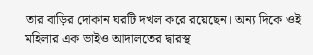তার বাড়ির দোকান ঘরটি দখল করে রয়েছেন। অন্য দিকে ওই মহিলার এক ভাইও আদালতের দ্বারস্থ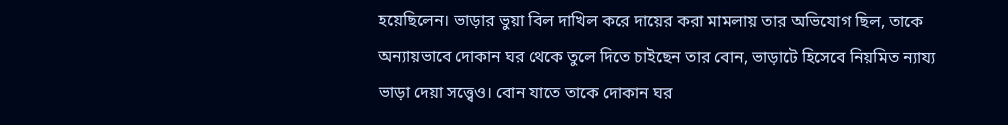হয়েছিলেন। ভাড়ার ভুয়া বিল দাখিল করে দায়ের করা মামলায় তার অভিযোগ ছিল, তাকে অন্যায়ভাবে দোকান ঘর থেকে তুলে দিতে চাইছেন তার বোন, ভাড়াটে হিসেবে নিয়মিত ন্যায্য ভাড়া দেয়া সত্ত্বেও। বোন যাতে তাকে দোকান ঘর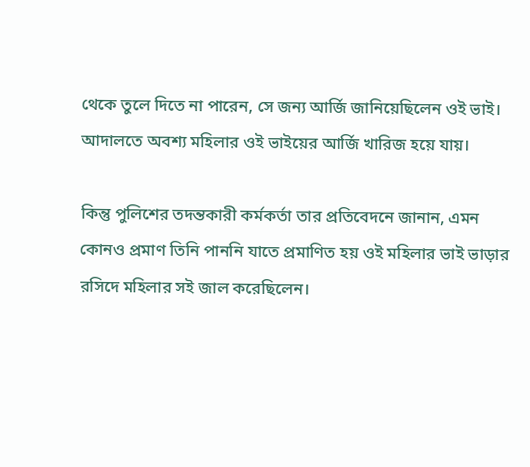থেকে তুলে দিতে না পারেন, সে জন্য আর্জি জানিয়েছিলেন ওই ভাই। আদালতে অবশ্য মহিলার ওই ভাইয়ের আর্জি খারিজ হয়ে যায়।

কিন্তু পুলিশের তদন্তকারী কর্মকর্তা তার প্রতিবেদনে জানান, এমন কোনও প্রমাণ তিনি পাননি যাতে প্রমাণিত হয় ওই মহিলার ভাই ভাড়ার রসিদে মহিলার সই জাল করেছিলেন।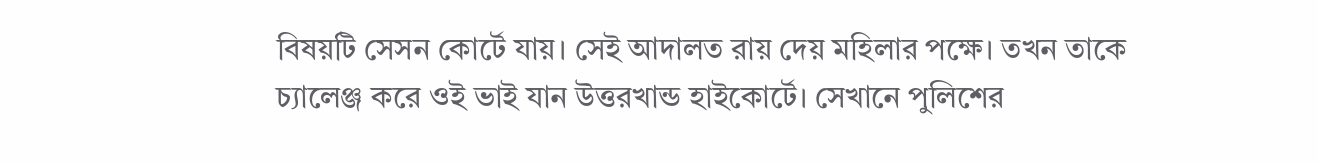বিষয়টি সেসন কোর্টে যায়। সেই আদালত রায় দেয় মহিলার পক্ষে। তখন তাকে চ্যালেঞ্জ করে ওই ভাই যান উত্তরখান্ড হাইকোর্টে। সেখানে পুলিশের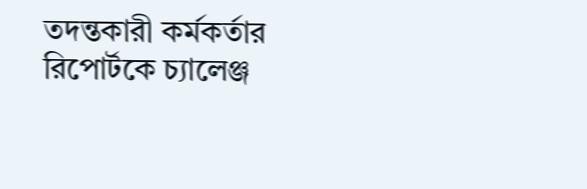তদন্তকারী কর্মকর্তার রিপোর্টকে চ্যালেঞ্জ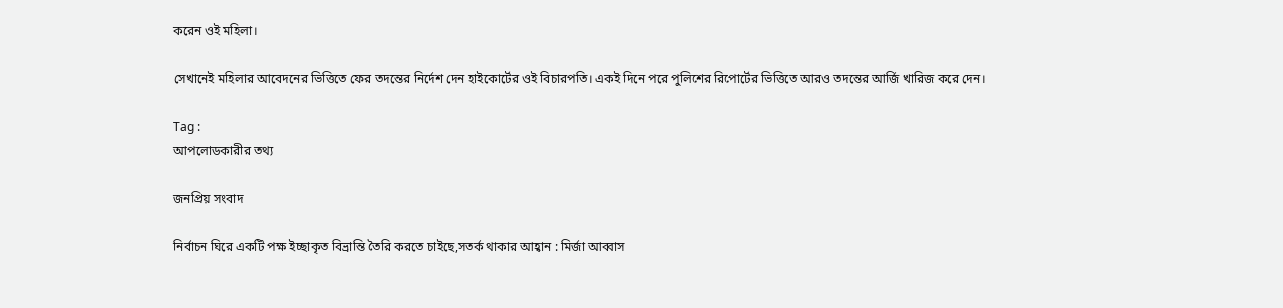করেন ওই মহিলা।

সেখানেই মহিলার আবেদনের ভিত্তিতে ফের তদন্তের নির্দেশ দেন হাইকোর্টের ওই বিচারপতি। একই দিনে পরে পুলিশের রিপোর্টের ভিত্তিতে আরও তদন্তের আর্জি খারিজ করে দেন।

Tag :
আপলোডকারীর তথ্য

জনপ্রিয় সংবাদ

নির্বাচন ঘিরে একটি পক্ষ ইচ্ছাকৃত বিভ্রান্তি তৈরি করতে চাইছে,সতর্ক থাকার আহ্বান : মির্জা আব্বাস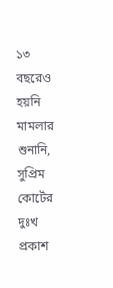১৩ বছরেও হয়নি মামলার শুনানি, সুপ্রিম কোর্টের দুঃখ প্রকাশ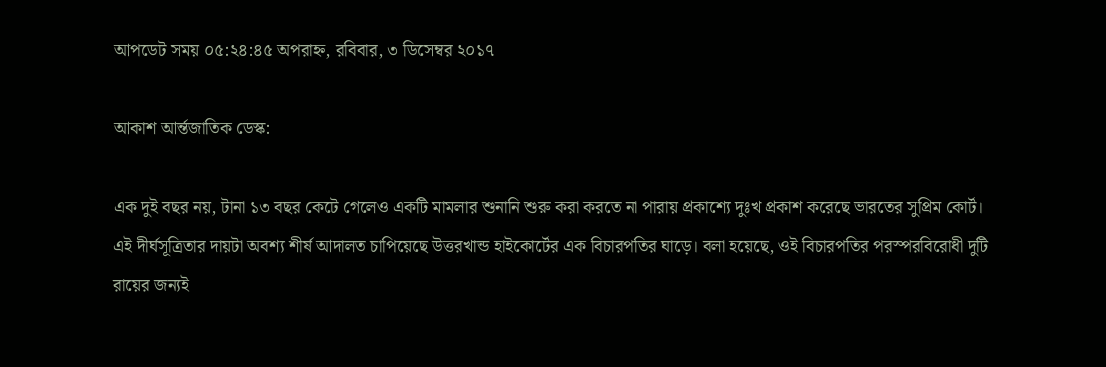আপডেট সময় ০৫:২৪:৪৫ অপরাহ্ন, রবিবার, ৩ ডিসেম্বর ২০১৭

আকাশ আর্ন্তজাতিক ডেস্ক:

এক দুই বছর নয়, টানা ১৩ বছর কেটে গেলেও একটি মামলার শুনানি শুরু করা করতে না পারায় প্রকাশ্যে দুঃখ প্রকাশ করেছে ভারতের সুপ্রিম কোর্ট। এই দীর্ঘসূত্রিতার দায়টা অবশ্য শীর্ষ আদালত চাপিয়েছে উত্তরখান্ড হাইকোর্টের এক বিচারপতির ঘাড়ে। বলা হয়েছে, ওই বিচারপতির পরস্পরবিরোধী দুটি রায়ের জন্যই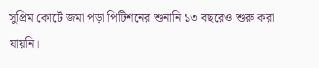সুপ্রিম কোর্টে জমা পড়া পিটিশনের শুনানি ১৩ বছরেও শুরু করা যায়নি।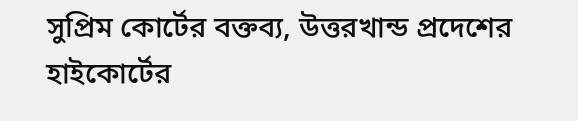সুপ্রিম কোর্টের বক্তব্য, উত্তরখান্ড প্রদেশের হাইকোর্টের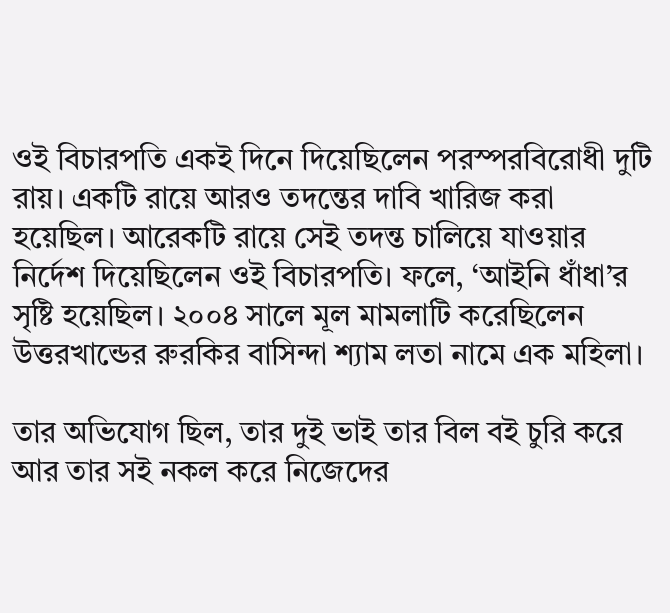ওই বিচারপতি একই দিনে দিয়েছিলেন পরস্পরবিরোধী দুটি রায়। একটি রায়ে আরও তদন্তের দাবি খারিজ করা হয়েছিল। আরেকটি রায়ে সেই তদন্ত চালিয়ে যাওয়ার নির্দেশ দিয়েছিলেন ওই বিচারপতি। ফলে, ‘আইনি ধাঁধা’র সৃষ্টি হয়েছিল। ২০০৪ সালে মূল মামলাটি করেছিলেন উত্তরখান্ডের রুরকির বাসিন্দা শ্যাম লতা নামে এক মহিলা।

তার অভিযোগ ছিল, তার দুই ভাই তার বিল বই চুরি করে আর তার সই নকল করে নিজেদের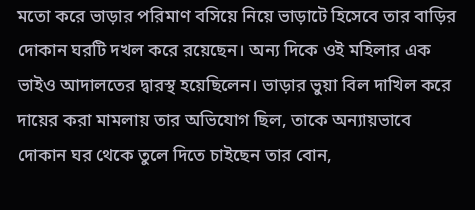মতো করে ভাড়ার পরিমাণ বসিয়ে নিয়ে ভাড়াটে হিসেবে তার বাড়ির দোকান ঘরটি দখল করে রয়েছেন। অন্য দিকে ওই মহিলার এক ভাইও আদালতের দ্বারস্থ হয়েছিলেন। ভাড়ার ভুয়া বিল দাখিল করে দায়ের করা মামলায় তার অভিযোগ ছিল, তাকে অন্যায়ভাবে দোকান ঘর থেকে তুলে দিতে চাইছেন তার বোন,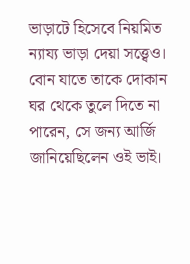ভাড়াটে হিসেবে নিয়মিত ন্যায্য ভাড়া দেয়া সত্ত্বেও। বোন যাতে তাকে দোকান ঘর থেকে তুলে দিতে না পারেন, সে জন্য আর্জি জানিয়েছিলেন ওই ভাই।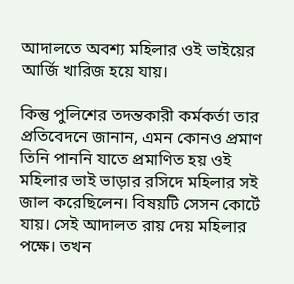আদালতে অবশ্য মহিলার ওই ভাইয়ের আর্জি খারিজ হয়ে যায়।

কিন্তু পুলিশের তদন্তকারী কর্মকর্তা তার প্রতিবেদনে জানান, এমন কোনও প্রমাণ তিনি পাননি যাতে প্রমাণিত হয় ওই মহিলার ভাই ভাড়ার রসিদে মহিলার সই জাল করেছিলেন। বিষয়টি সেসন কোর্টে যায়। সেই আদালত রায় দেয় মহিলার পক্ষে। তখন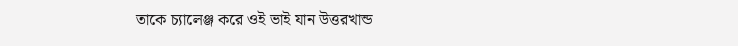তাকে চ্যালেঞ্জ করে ওই ভাই যান উত্তরখান্ড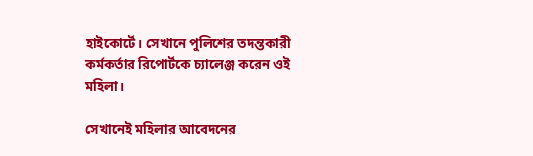হাইকোর্টে। সেখানে পুলিশের তদন্তকারী কর্মকর্তার রিপোর্টকে চ্যালেঞ্জ করেন ওই মহিলা।

সেখানেই মহিলার আবেদনের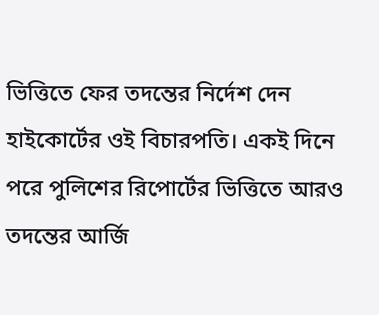ভিত্তিতে ফের তদন্তের নির্দেশ দেন হাইকোর্টের ওই বিচারপতি। একই দিনে পরে পুলিশের রিপোর্টের ভিত্তিতে আরও তদন্তের আর্জি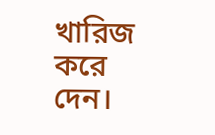খারিজ করে দেন।